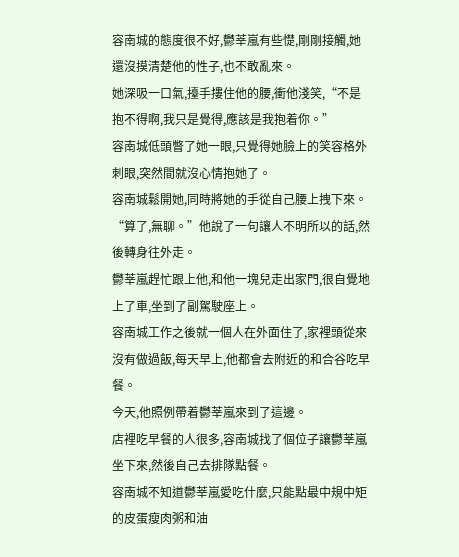容南城的態度很不好,鬱莘嵐有些憷,剛剛接觸,她還沒摸清楚他的性子,也不敢亂來。
她深吸一口氣,擡手摟住他的腰,衝他淺笑,“不是抱不得啊,我只是覺得,應該是我抱着你。”
容南城低頭瞥了她一眼,只覺得她臉上的笑容格外刺眼,突然間就沒心情抱她了。
容南城鬆開她,同時將她的手從自己腰上拽下來。
“算了,無聊。”他說了一句讓人不明所以的話,然後轉身往外走。
鬱莘嵐趕忙跟上他,和他一塊兒走出家門,很自覺地上了車,坐到了副駕駛座上。
容南城工作之後就一個人在外面住了,家裡頭從來沒有做過飯,每天早上,他都會去附近的和合谷吃早餐。
今天,他照例帶着鬱莘嵐來到了這邊。
店裡吃早餐的人很多,容南城找了個位子讓鬱莘嵐坐下來,然後自己去排隊點餐。
容南城不知道鬱莘嵐愛吃什麼,只能點最中規中矩的皮蛋瘦肉粥和油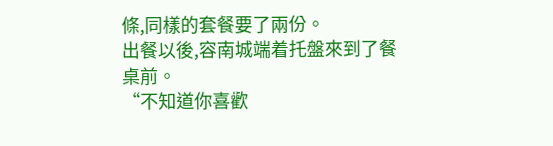條,同樣的套餐要了兩份。
出餐以後,容南城端着托盤來到了餐桌前。
“不知道你喜歡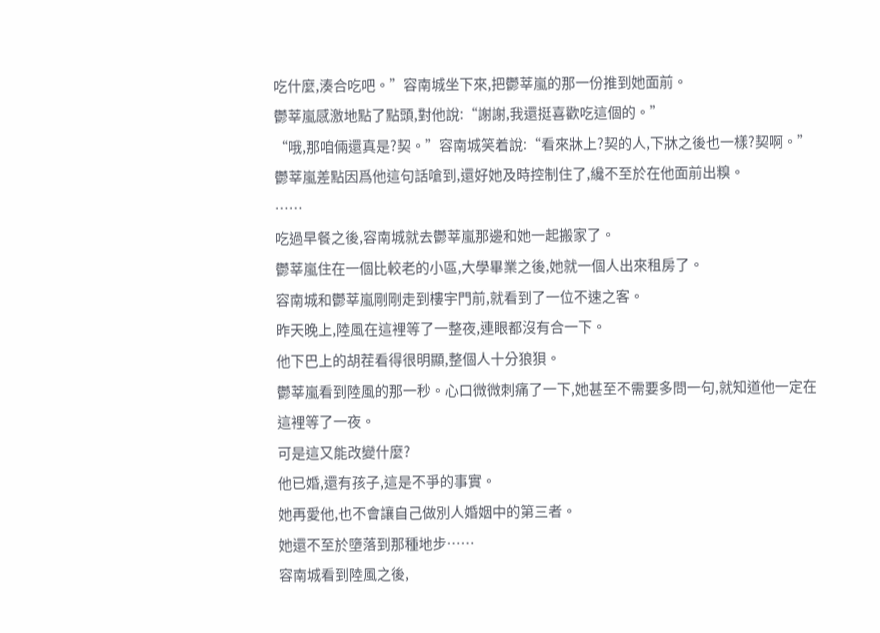吃什麼,湊合吃吧。”容南城坐下來,把鬱莘嵐的那一份推到她面前。
鬱莘嵐感激地點了點頭,對他說:“謝謝,我還挺喜歡吃這個的。”
“哦,那咱倆還真是?契。”容南城笑着說:“看來牀上?契的人,下牀之後也一樣?契啊。”
鬱莘嵐差點因爲他這句話嗆到,還好她及時控制住了,纔不至於在他面前出糗。
……
吃過早餐之後,容南城就去鬱莘嵐那邊和她一起搬家了。
鬱莘嵐住在一個比較老的小區,大學畢業之後,她就一個人出來租房了。
容南城和鬱莘嵐剛剛走到樓宇門前,就看到了一位不速之客。
昨天晚上,陸風在這裡等了一整夜,連眼都沒有合一下。
他下巴上的胡茬看得很明顯,整個人十分狼狽。
鬱莘嵐看到陸風的那一秒。心口微微刺痛了一下,她甚至不需要多問一句,就知道他一定在這裡等了一夜。
可是這又能改變什麼?
他已婚,還有孩子,這是不爭的事實。
她再愛他,也不會讓自己做別人婚姻中的第三者。
她還不至於墮落到那種地步……
容南城看到陸風之後,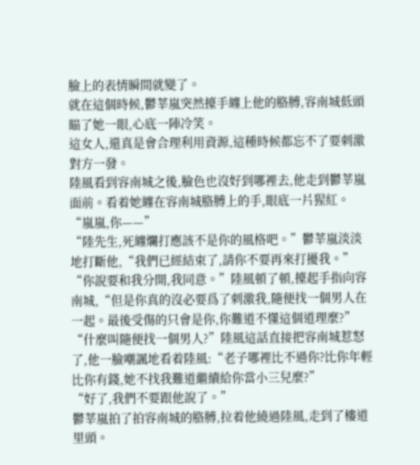臉上的表情瞬間就變了。
就在這個時候,鬱莘嵐突然擡手纏上他的胳膊,容南城低頭瞄了她一眼,心底一陣冷笑。
這女人,還真是會合理利用資源,這種時候都忘不了要刺激對方一發。
陸風看到容南城之後,臉色也沒好到哪裡去,他走到鬱莘嵐面前。看着她纏在容南城胳膊上的手,眼底一片猩紅。
“嵐嵐,你——”
“陸先生,死纏爛打應該不是你的風格吧。”鬱莘嵐淡淡地打斷他,“我們已經結束了,請你不要再來打擾我。”
“你說要和我分開,我同意。”陸風頓了頓,擡起手指向容南城,“但是你真的沒必要爲了刺激我,隨便找一個男人在一起。最後受傷的只會是你,你難道不懂這個道理麼?”
“什麼叫隨便找一個男人?”陸風這話直接把容南城惹怒了,他一臉嘲諷地看着陸風:“老子哪裡比不過你?比你年輕比你有錢,她不找我難道繼續給你當小三兒麼?”
“好了,我們不要跟他說了。”
鬱莘嵐拍了拍容南城的胳膊,拉着他繞過陸風,走到了樓道里頭。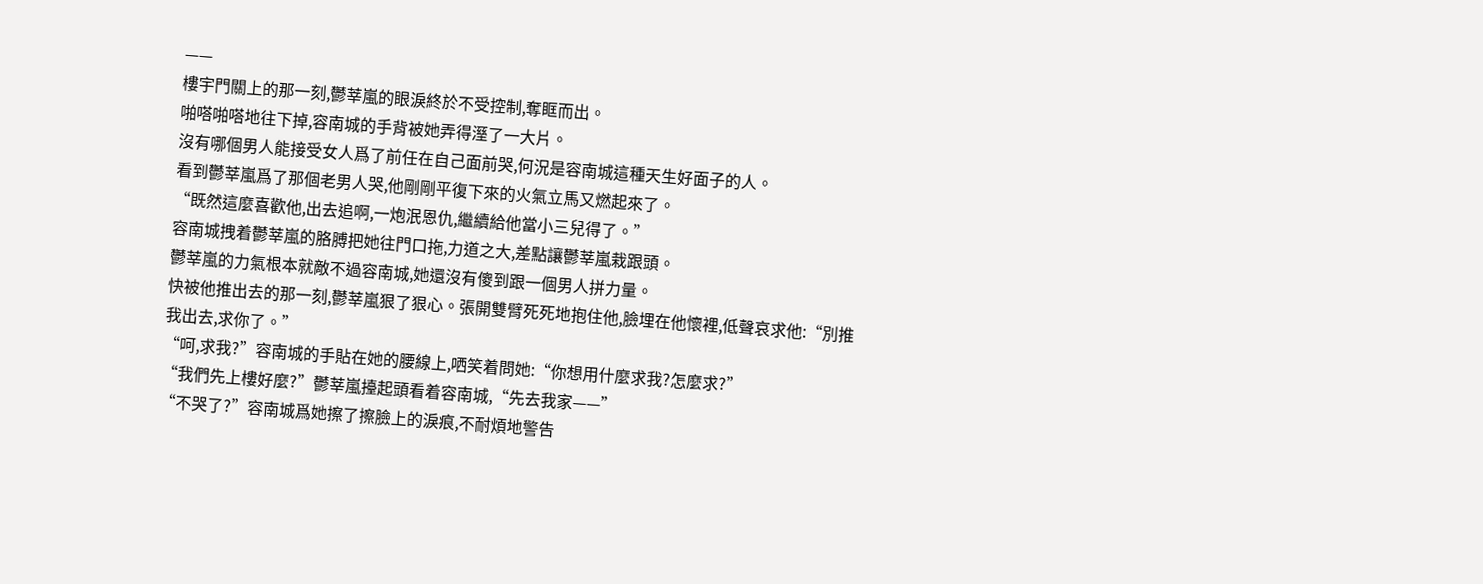——
樓宇門關上的那一刻,鬱莘嵐的眼淚終於不受控制,奪眶而出。
啪嗒啪嗒地往下掉,容南城的手背被她弄得溼了一大片。
沒有哪個男人能接受女人爲了前任在自己面前哭,何況是容南城這種天生好面子的人。
看到鬱莘嵐爲了那個老男人哭,他剛剛平復下來的火氣立馬又燃起來了。
“既然這麼喜歡他,出去追啊,一炮泯恩仇,繼續給他當小三兒得了。”
容南城拽着鬱莘嵐的胳膊把她往門口拖,力道之大,差點讓鬱莘嵐栽跟頭。
鬱莘嵐的力氣根本就敵不過容南城,她還沒有傻到跟一個男人拼力量。
快被他推出去的那一刻,鬱莘嵐狠了狠心。張開雙臂死死地抱住他,臉埋在他懷裡,低聲哀求他:“別推我出去,求你了。”
“呵,求我?”容南城的手貼在她的腰線上,哂笑着問她:“你想用什麼求我?怎麼求?”
“我們先上樓好麼?”鬱莘嵐擡起頭看着容南城,“先去我家——”
“不哭了?”容南城爲她擦了擦臉上的淚痕,不耐煩地警告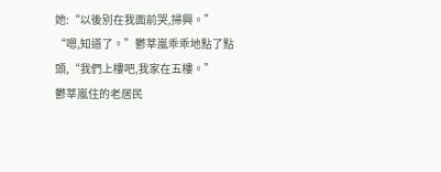她:“以後別在我面前哭,掃興。”
“嗯,知道了。”鬱莘嵐乖乖地點了點頭,“我們上樓吧,我家在五樓。”
鬱莘嵐住的老居民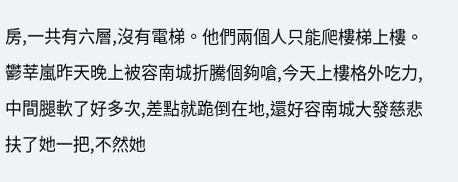房,一共有六層,沒有電梯。他們兩個人只能爬樓梯上樓。
鬱莘嵐昨天晚上被容南城折騰個夠嗆,今天上樓格外吃力,中間腿軟了好多次,差點就跪倒在地,還好容南城大發慈悲扶了她一把,不然她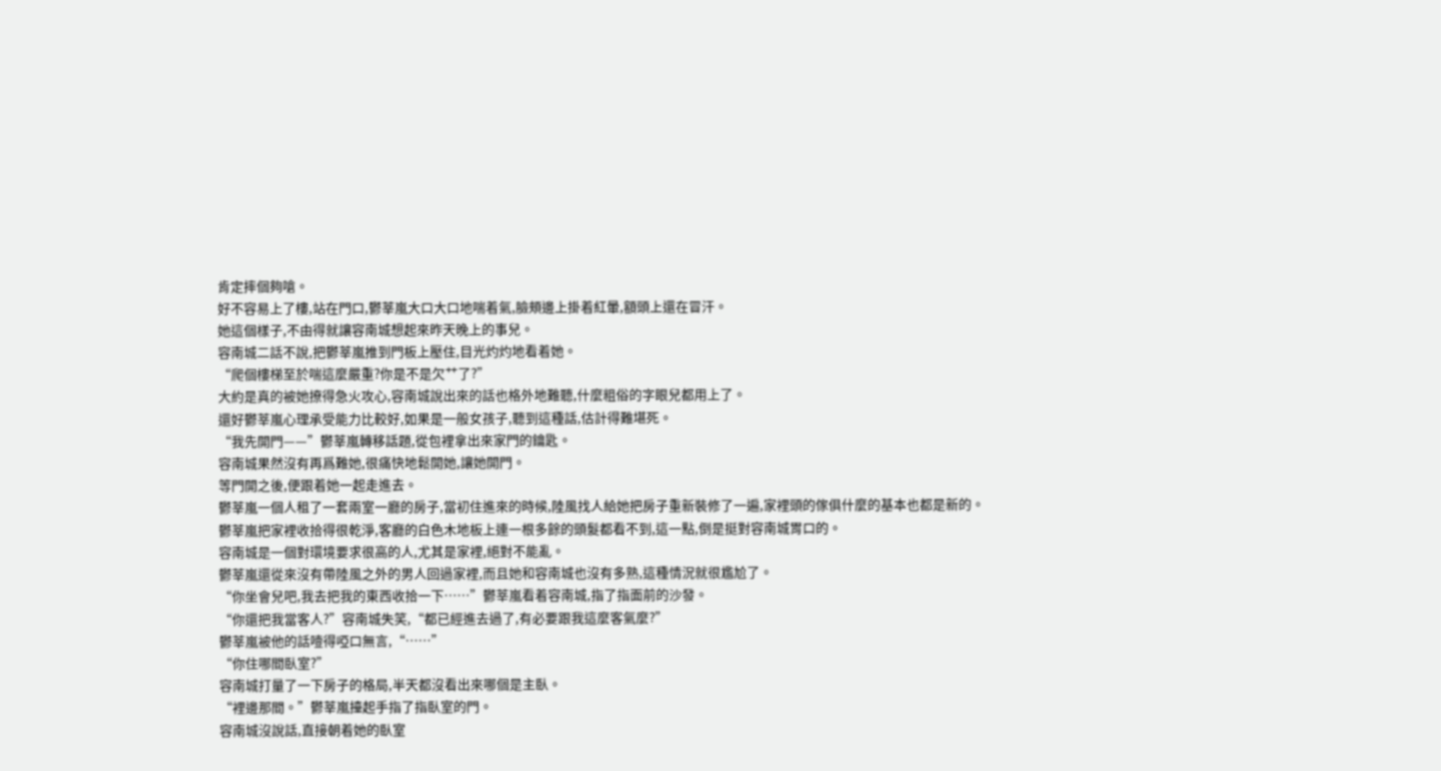肯定摔個夠嗆。
好不容易上了樓,站在門口,鬱莘嵐大口大口地喘着氣,臉頰邊上掛着紅暈,額頭上還在冒汗。
她這個樣子,不由得就讓容南城想起來昨天晚上的事兒。
容南城二話不說,把鬱莘嵐推到門板上壓住,目光灼灼地看着她。
“爬個樓梯至於喘這麼嚴重?你是不是欠艹了?”
大約是真的被她撩得急火攻心,容南城說出來的話也格外地難聽,什麼粗俗的字眼兒都用上了。
還好鬱莘嵐心理承受能力比較好,如果是一般女孩子,聽到這種話,估計得難堪死。
“我先開門——”鬱莘嵐轉移話題,從包裡拿出來家門的鑰匙。
容南城果然沒有再爲難她,很痛快地鬆開她,讓她開門。
等門開之後,便跟着她一起走進去。
鬱莘嵐一個人租了一套兩室一廳的房子,當初住進來的時候,陸風找人給她把房子重新裝修了一遍,家裡頭的傢俱什麼的基本也都是新的。
鬱莘嵐把家裡收拾得很乾淨,客廳的白色木地板上連一根多餘的頭髮都看不到,這一點,倒是挺對容南城胃口的。
容南城是一個對環境要求很高的人,尤其是家裡,絕對不能亂。
鬱莘嵐還從來沒有帶陸風之外的男人回過家裡,而且她和容南城也沒有多熟,這種情況就很尷尬了。
“你坐會兒吧,我去把我的東西收拾一下……”鬱莘嵐看着容南城,指了指面前的沙發。
“你還把我當客人?”容南城失笑,“都已經進去過了,有必要跟我這麼客氣麼?”
鬱莘嵐被他的話噎得啞口無言,“……”
“你住哪間臥室?”
容南城打量了一下房子的格局,半天都沒看出來哪個是主臥。
“裡邊那間。”鬱莘嵐擡起手指了指臥室的門。
容南城沒說話,直接朝着她的臥室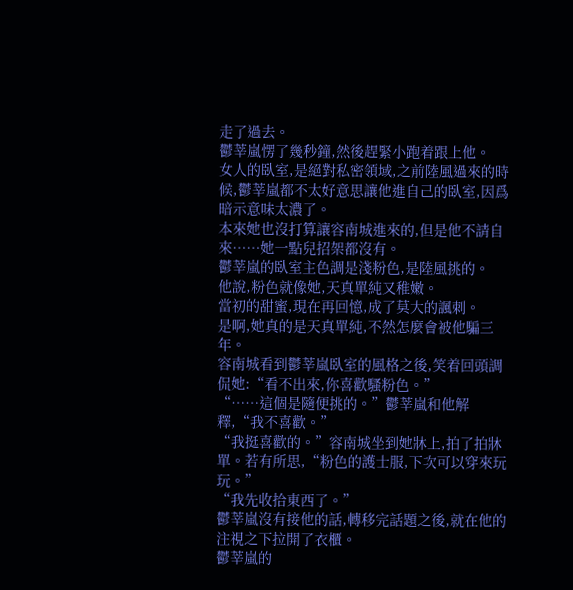走了過去。
鬱莘嵐愣了幾秒鐘,然後趕緊小跑着跟上他。
女人的臥室,是絕對私密領域,之前陸風過來的時候,鬱莘嵐都不太好意思讓他進自己的臥室,因爲暗示意味太濃了。
本來她也沒打算讓容南城進來的,但是他不請自來……她一點兒招架都沒有。
鬱莘嵐的臥室主色調是淺粉色,是陸風挑的。
他說,粉色就像她,天真單純又稚嫩。
當初的甜蜜,現在再回憶,成了莫大的諷刺。
是啊,她真的是天真單純,不然怎麼會被他騙三年。
容南城看到鬱莘嵐臥室的風格之後,笑着回頭調侃她:“看不出來,你喜歡騷粉色。”
“……這個是隨便挑的。”鬱莘嵐和他解釋,“我不喜歡。”
“我挺喜歡的。”容南城坐到她牀上,拍了拍牀單。若有所思,“粉色的護士服,下次可以穿來玩玩。”
“我先收拾東西了。”
鬱莘嵐沒有接他的話,轉移完話題之後,就在他的注視之下拉開了衣櫃。
鬱莘嵐的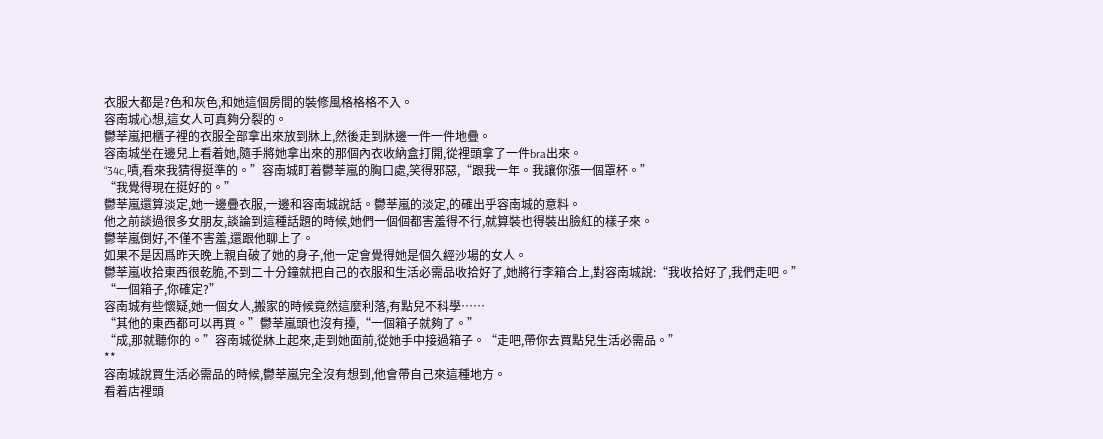衣服大都是?色和灰色,和她這個房間的裝修風格格格不入。
容南城心想,這女人可真夠分裂的。
鬱莘嵐把櫃子裡的衣服全部拿出來放到牀上,然後走到牀邊一件一件地疊。
容南城坐在邊兒上看着她,隨手將她拿出來的那個內衣收納盒打開,從裡頭拿了一件bra出來。
“34c,嘖,看來我猜得挺準的。”容南城盯着鬱莘嵐的胸口處,笑得邪惡,“跟我一年。我讓你漲一個罩杯。”
“我覺得現在挺好的。”
鬱莘嵐還算淡定,她一邊疊衣服,一邊和容南城說話。鬱莘嵐的淡定,的確出乎容南城的意料。
他之前談過很多女朋友,談論到這種話題的時候,她們一個個都害羞得不行,就算裝也得裝出臉紅的樣子來。
鬱莘嵐倒好,不僅不害羞,還跟他聊上了。
如果不是因爲昨天晚上親自破了她的身子,他一定會覺得她是個久經沙場的女人。
鬱莘嵐收拾東西很乾脆,不到二十分鐘就把自己的衣服和生活必需品收拾好了,她將行李箱合上,對容南城說:“我收拾好了,我們走吧。”
“一個箱子,你確定?”
容南城有些懷疑,她一個女人,搬家的時候竟然這麼利落,有點兒不科學……
“其他的東西都可以再買。”鬱莘嵐頭也沒有擡,“一個箱子就夠了。”
“成,那就聽你的。”容南城從牀上起來,走到她面前,從她手中接過箱子。“走吧,帶你去買點兒生活必需品。”
**
容南城說買生活必需品的時候,鬱莘嵐完全沒有想到,他會帶自己來這種地方。
看着店裡頭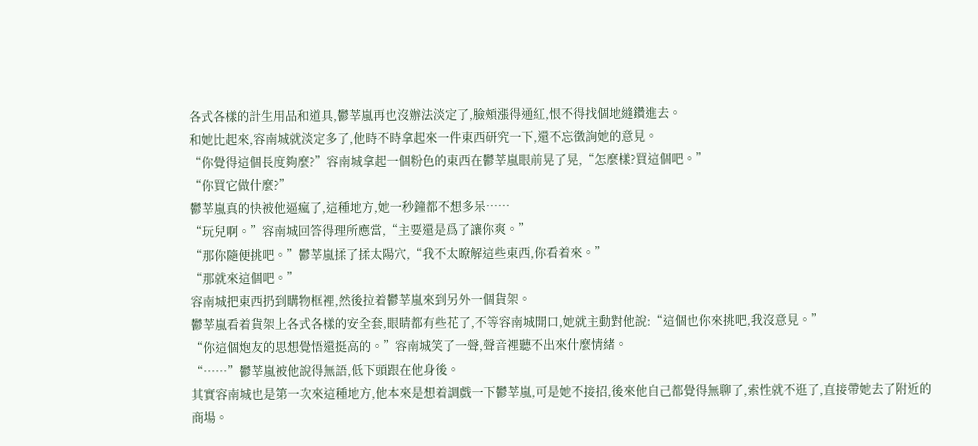各式各樣的計生用品和道具,鬱莘嵐再也沒辦法淡定了,臉頰漲得通紅,恨不得找個地縫鑽進去。
和她比起來,容南城就淡定多了,他時不時拿起來一件東西研究一下,還不忘徵詢她的意見。
“你覺得這個長度夠麼?”容南城拿起一個粉色的東西在鬱莘嵐眼前晃了晃,“怎麼樣?買這個吧。”
“你買它做什麼?”
鬱莘嵐真的快被他逼瘋了,這種地方,她一秒鐘都不想多呆……
“玩兒啊。”容南城回答得理所應當,“主要還是爲了讓你爽。”
“那你隨便挑吧。”鬱莘嵐揉了揉太陽穴,“我不太瞭解這些東西,你看着來。”
“那就來這個吧。”
容南城把東西扔到購物框裡,然後拉着鬱莘嵐來到另外一個貨架。
鬱莘嵐看着貨架上各式各樣的安全套,眼睛都有些花了,不等容南城開口,她就主動對他說:“這個也你來挑吧,我沒意見。”
“你這個炮友的思想覺悟還挺高的。”容南城笑了一聲,聲音裡聽不出來什麼情緒。
“……”鬱莘嵐被他說得無語,低下頭跟在他身後。
其實容南城也是第一次來這種地方,他本來是想着調戲一下鬱莘嵐,可是她不接招,後來他自己都覺得無聊了,索性就不逛了,直接帶她去了附近的商場。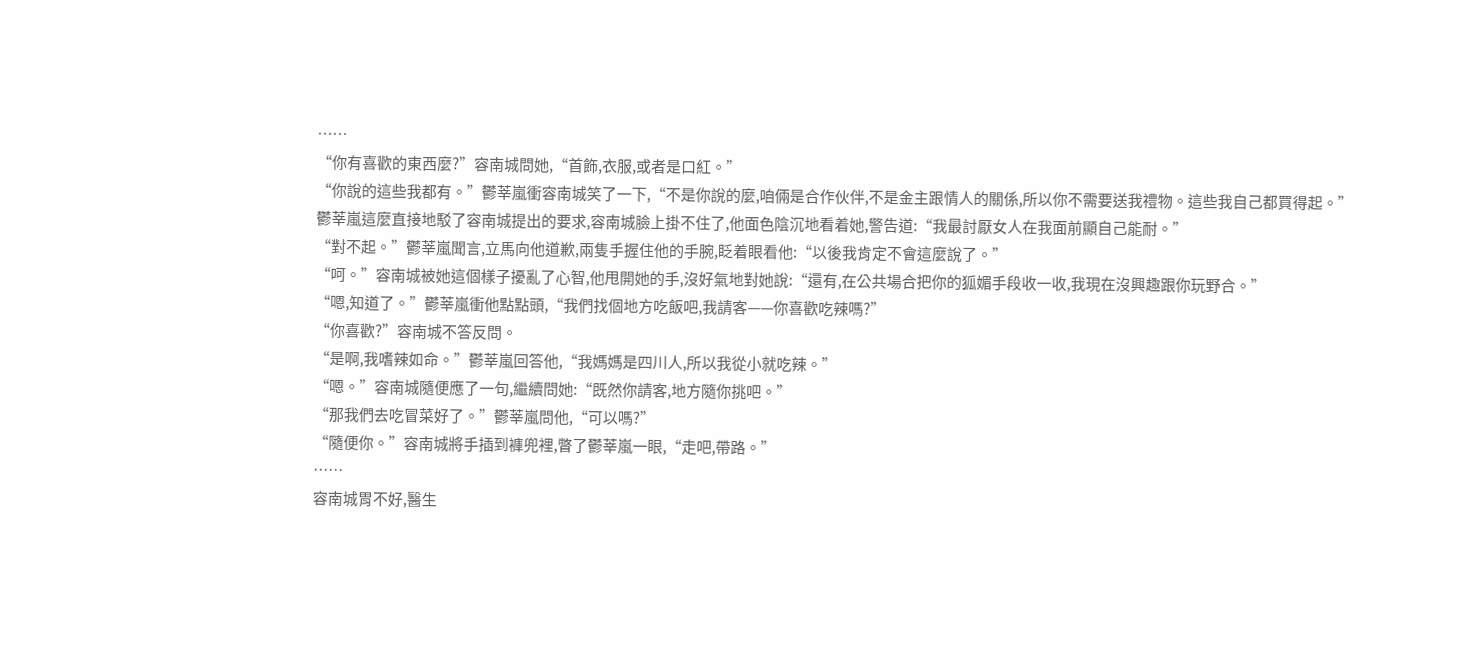……
“你有喜歡的東西麼?”容南城問她,“首飾,衣服,或者是口紅。”
“你說的這些我都有。”鬱莘嵐衝容南城笑了一下,“不是你說的麼,咱倆是合作伙伴,不是金主跟情人的關係,所以你不需要送我禮物。這些我自己都買得起。”
鬱莘嵐這麼直接地駁了容南城提出的要求,容南城臉上掛不住了,他面色陰沉地看着她,警告道:“我最討厭女人在我面前顯自己能耐。”
“對不起。”鬱莘嵐聞言,立馬向他道歉,兩隻手握住他的手腕,眨着眼看他:“以後我肯定不會這麼說了。”
“呵。”容南城被她這個樣子擾亂了心智,他甩開她的手,沒好氣地對她說:“還有,在公共場合把你的狐媚手段收一收,我現在沒興趣跟你玩野合。”
“嗯,知道了。”鬱莘嵐衝他點點頭,“我們找個地方吃飯吧,我請客——你喜歡吃辣嗎?”
“你喜歡?”容南城不答反問。
“是啊,我嗜辣如命。”鬱莘嵐回答他,“我媽媽是四川人,所以我從小就吃辣。”
“嗯。”容南城隨便應了一句,繼續問她:“既然你請客,地方隨你挑吧。”
“那我們去吃冒菜好了。”鬱莘嵐問他,“可以嗎?”
“隨便你。”容南城將手插到褲兜裡,瞥了鬱莘嵐一眼,“走吧,帶路。”
……
容南城胃不好,醫生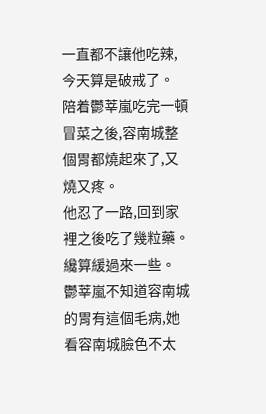一直都不讓他吃辣,今天算是破戒了。
陪着鬱莘嵐吃完一頓冒菜之後,容南城整個胃都燒起來了,又燒又疼。
他忍了一路,回到家裡之後吃了幾粒藥。纔算緩過來一些。
鬱莘嵐不知道容南城的胃有這個毛病,她看容南城臉色不太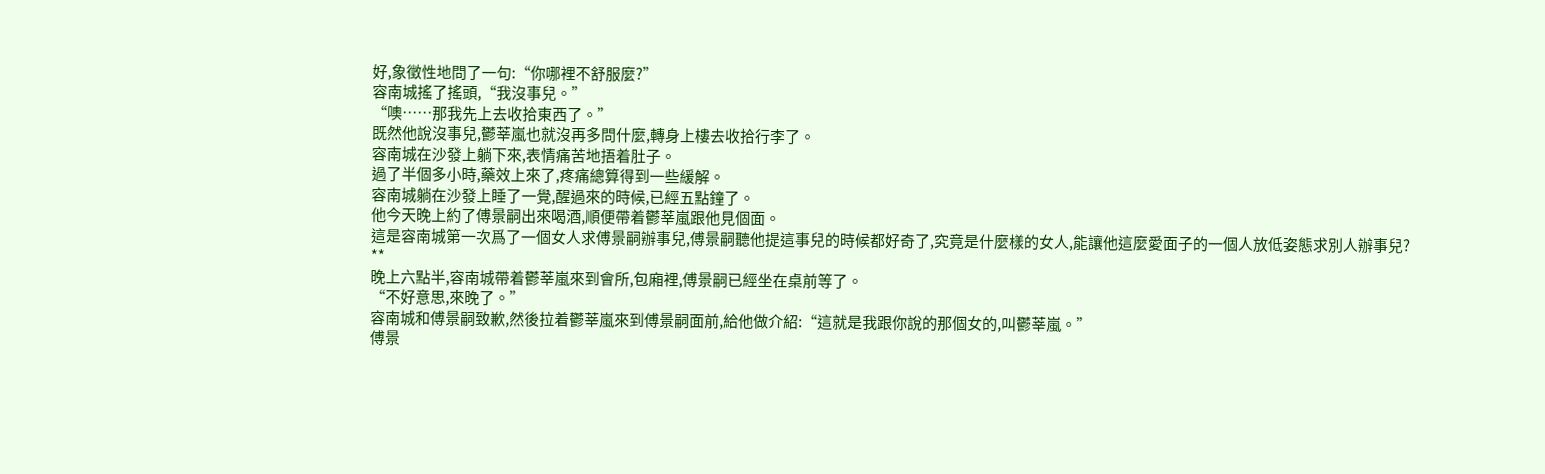好,象徵性地問了一句:“你哪裡不舒服麼?”
容南城搖了搖頭,“我沒事兒。”
“噢……那我先上去收拾東西了。”
既然他說沒事兒,鬱莘嵐也就沒再多問什麼,轉身上樓去收拾行李了。
容南城在沙發上躺下來,表情痛苦地捂着肚子。
過了半個多小時,藥效上來了,疼痛總算得到一些緩解。
容南城躺在沙發上睡了一覺,醒過來的時候,已經五點鐘了。
他今天晚上約了傅景嗣出來喝酒,順便帶着鬱莘嵐跟他見個面。
這是容南城第一次爲了一個女人求傅景嗣辦事兒,傅景嗣聽他提這事兒的時候都好奇了,究竟是什麼樣的女人,能讓他這麼愛面子的一個人放低姿態求別人辦事兒?
**
晚上六點半,容南城帶着鬱莘嵐來到會所,包廂裡,傅景嗣已經坐在桌前等了。
“不好意思,來晚了。”
容南城和傅景嗣致歉,然後拉着鬱莘嵐來到傅景嗣面前,給他做介紹:“這就是我跟你說的那個女的,叫鬱莘嵐。”
傅景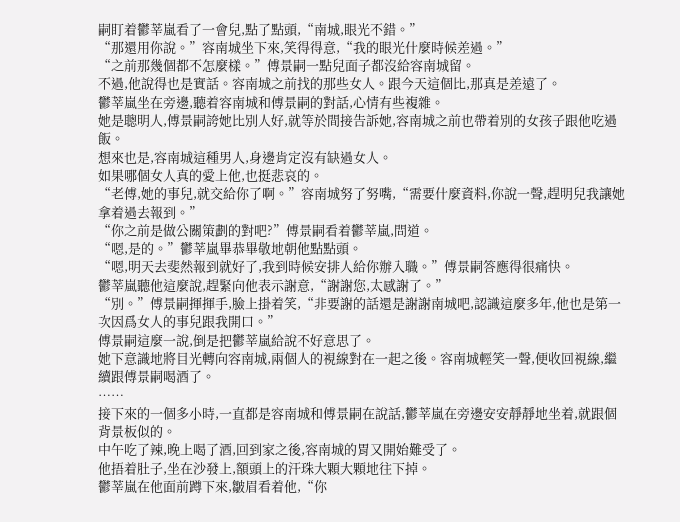嗣盯着鬱莘嵐看了一會兒,點了點頭,“南城,眼光不錯。”
“那還用你說。”容南城坐下來,笑得得意,“我的眼光什麼時候差過。”
“之前那幾個都不怎麼樣。”傅景嗣一點兒面子都沒給容南城留。
不過,他說得也是實話。容南城之前找的那些女人。跟今天這個比,那真是差遠了。
鬱莘嵐坐在旁邊,聽着容南城和傅景嗣的對話,心情有些複雜。
她是聰明人,傅景嗣誇她比別人好,就等於間接告訴她,容南城之前也帶着別的女孩子跟他吃過飯。
想來也是,容南城這種男人,身邊肯定沒有缺過女人。
如果哪個女人真的愛上他,也挺悲哀的。
“老傅,她的事兒,就交給你了啊。”容南城努了努嘴,“需要什麼資料,你說一聲,趕明兒我讓她拿着過去報到。”
“你之前是做公關策劃的對吧?”傅景嗣看着鬱莘嵐,問道。
“嗯,是的。”鬱莘嵐畢恭畢敬地朝他點點頭。
“嗯,明天去斐然報到就好了,我到時候安排人給你辦入職。”傅景嗣答應得很痛快。
鬱莘嵐聽他這麼說,趕緊向他表示謝意,“謝謝您,太感謝了。”
“別。”傅景嗣揮揮手,臉上掛着笑,“非要謝的話還是謝謝南城吧,認識這麼多年,他也是第一次因爲女人的事兒跟我開口。”
傅景嗣這麼一說,倒是把鬱莘嵐給說不好意思了。
她下意識地將目光轉向容南城,兩個人的視線對在一起之後。容南城輕笑一聲,便收回視線,繼續跟傅景嗣喝酒了。
……
接下來的一個多小時,一直都是容南城和傅景嗣在說話,鬱莘嵐在旁邊安安靜靜地坐着,就跟個背景板似的。
中午吃了辣,晚上喝了酒,回到家之後,容南城的胃又開始難受了。
他捂着肚子,坐在沙發上,額頭上的汗珠大顆大顆地往下掉。
鬱莘嵐在他面前蹲下來,皺眉看着他,“你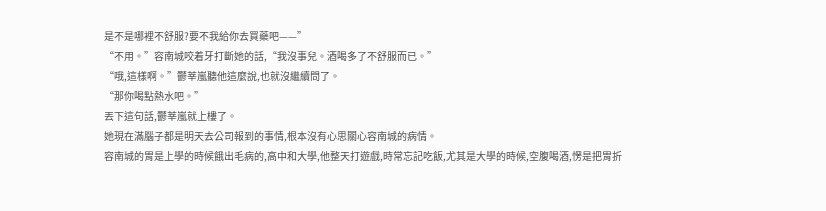是不是哪裡不舒服?要不我給你去買藥吧——”
“不用。”容南城咬着牙打斷她的話,“我沒事兒。酒喝多了不舒服而已。”
“哦,這樣啊。”鬱莘嵐聽他這麼說,也就沒繼續問了。
“那你喝點熱水吧。”
丟下這句話,鬱莘嵐就上樓了。
她現在滿腦子都是明天去公司報到的事情,根本沒有心思關心容南城的病情。
容南城的胃是上學的時候餓出毛病的,高中和大學,他整天打遊戲,時常忘記吃飯,尤其是大學的時候,空腹喝酒,愣是把胃折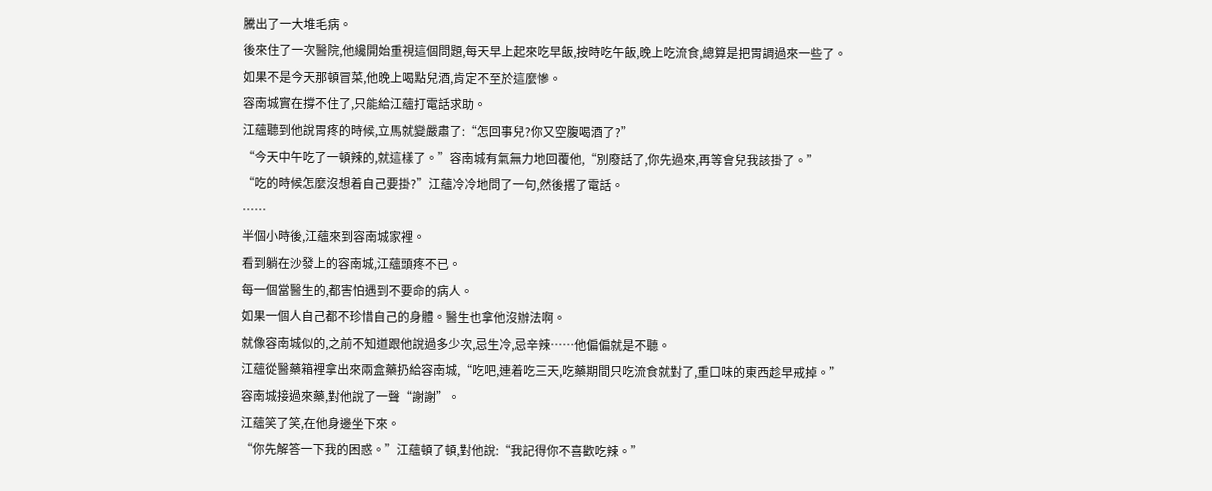騰出了一大堆毛病。
後來住了一次醫院,他纔開始重視這個問題,每天早上起來吃早飯,按時吃午飯,晚上吃流食,總算是把胃調過來一些了。
如果不是今天那頓冒菜,他晚上喝點兒酒,肯定不至於這麼慘。
容南城實在撐不住了,只能給江蘊打電話求助。
江蘊聽到他說胃疼的時候,立馬就變嚴肅了:“怎回事兒?你又空腹喝酒了?”
“今天中午吃了一頓辣的,就這樣了。”容南城有氣無力地回覆他,“別廢話了,你先過來,再等會兒我該掛了。”
“吃的時候怎麼沒想着自己要掛?”江蘊冷冷地問了一句,然後撂了電話。
……
半個小時後,江蘊來到容南城家裡。
看到躺在沙發上的容南城,江蘊頭疼不已。
每一個當醫生的,都害怕遇到不要命的病人。
如果一個人自己都不珍惜自己的身體。醫生也拿他沒辦法啊。
就像容南城似的,之前不知道跟他說過多少次,忌生冷,忌辛辣……他偏偏就是不聽。
江蘊從醫藥箱裡拿出來兩盒藥扔給容南城,“吃吧,連着吃三天,吃藥期間只吃流食就對了,重口味的東西趁早戒掉。”
容南城接過來藥,對他說了一聲“謝謝”。
江蘊笑了笑,在他身邊坐下來。
“你先解答一下我的困惑。”江蘊頓了頓,對他說:“我記得你不喜歡吃辣。”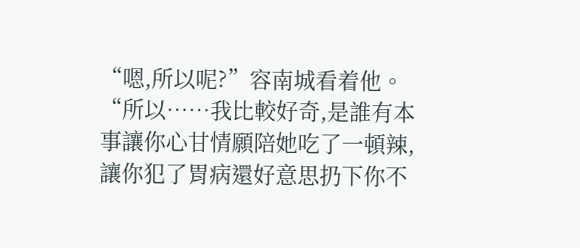“嗯,所以呢?”容南城看着他。
“所以……我比較好奇,是誰有本事讓你心甘情願陪她吃了一頓辣,讓你犯了胃病還好意思扔下你不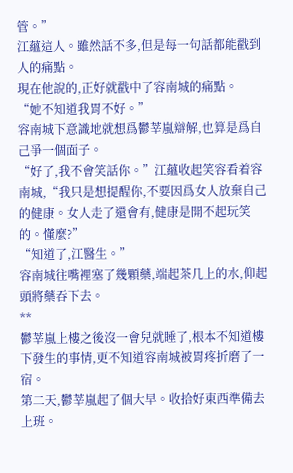管。”
江蘊這人。雖然話不多,但是每一句話都能戳到人的痛點。
現在他說的,正好就戳中了容南城的痛點。
“她不知道我胃不好。”
容南城下意識地就想爲鬱莘嵐辯解,也算是爲自己爭一個面子。
“好了,我不會笑話你。”江蘊收起笑容看着容南城,“我只是想提醒你,不要因爲女人放棄自己的健康。女人走了還會有,健康是開不起玩笑的。懂麼?”
“知道了,江醫生。”
容南城往嘴裡塞了幾顆藥,端起茶几上的水,仰起頭將藥吞下去。
**
鬱莘嵐上樓之後沒一會兒就睡了,根本不知道樓下發生的事情,更不知道容南城被胃疼折磨了一宿。
第二天,鬱莘嵐起了個大早。收拾好東西準備去上班。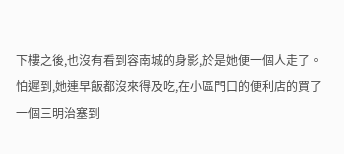下樓之後,也沒有看到容南城的身影,於是她便一個人走了。
怕遲到,她連早飯都沒來得及吃,在小區門口的便利店的買了一個三明治塞到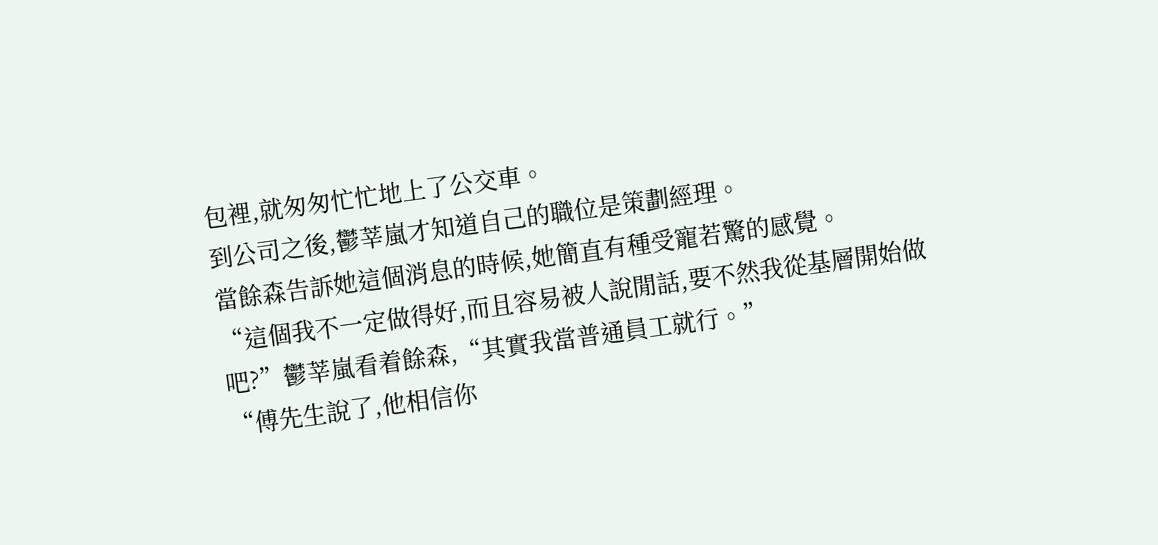包裡,就匆匆忙忙地上了公交車。
到公司之後,鬱莘嵐才知道自己的職位是策劃經理。
當餘森告訴她這個消息的時候,她簡直有種受寵若驚的感覺。
“這個我不一定做得好,而且容易被人說閒話,要不然我從基層開始做吧?”鬱莘嵐看着餘森,“其實我當普通員工就行。”
“傅先生說了,他相信你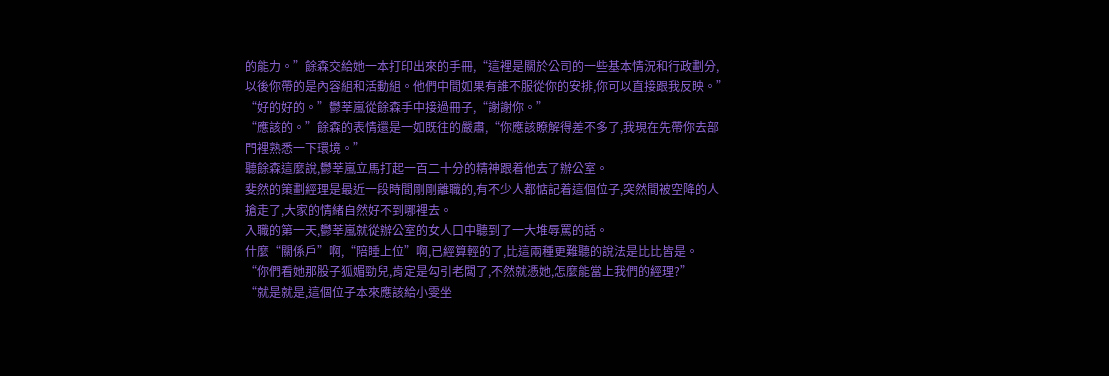的能力。”餘森交給她一本打印出來的手冊,“這裡是關於公司的一些基本情況和行政劃分,以後你帶的是內容組和活動組。他們中間如果有誰不服從你的安排,你可以直接跟我反映。”
“好的好的。”鬱莘嵐從餘森手中接過冊子,“謝謝你。”
“應該的。”餘森的表情還是一如既往的嚴肅,“你應該瞭解得差不多了,我現在先帶你去部門裡熟悉一下環境。”
聽餘森這麼說,鬱莘嵐立馬打起一百二十分的精神跟着他去了辦公室。
斐然的策劃經理是最近一段時間剛剛離職的,有不少人都惦記着這個位子,突然間被空降的人搶走了,大家的情緒自然好不到哪裡去。
入職的第一天,鬱莘嵐就從辦公室的女人口中聽到了一大堆辱罵的話。
什麼“關係戶”啊,“陪睡上位”啊,已經算輕的了,比這兩種更難聽的說法是比比皆是。
“你們看她那股子狐媚勁兒,肯定是勾引老闆了,不然就憑她,怎麼能當上我們的經理?”
“就是就是,這個位子本來應該給小雯坐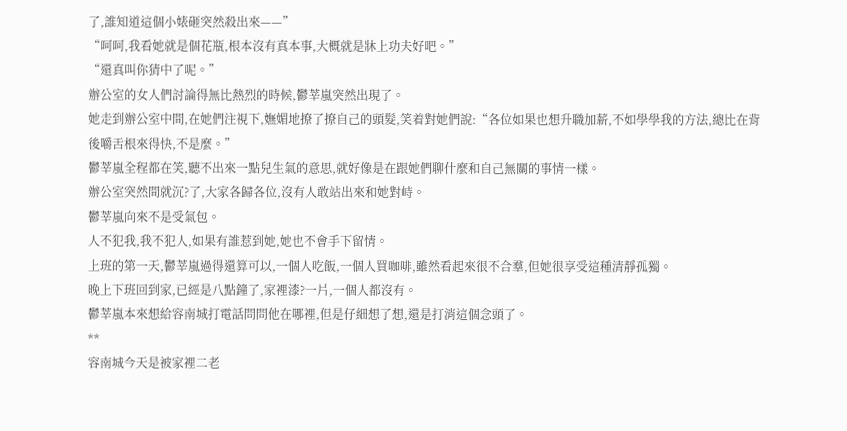了,誰知道這個小婊砸突然殺出來——”
“呵呵,我看她就是個花瓶,根本沒有真本事,大概就是牀上功夫好吧。”
“還真叫你猜中了呢。”
辦公室的女人們討論得無比熱烈的時候,鬱莘嵐突然出現了。
她走到辦公室中間,在她們注視下,嫵媚地撩了撩自己的頭髮,笑着對她們說:“各位如果也想升職加薪,不如學學我的方法,總比在背後嚼舌根來得快,不是麼。”
鬱莘嵐全程都在笑,聽不出來一點兒生氣的意思,就好像是在跟她們聊什麼和自己無關的事情一樣。
辦公室突然間就沉?了,大家各歸各位,沒有人敢站出來和她對峙。
鬱莘嵐向來不是受氣包。
人不犯我,我不犯人,如果有誰惹到她,她也不會手下留情。
上班的第一天,鬱莘嵐過得還算可以,一個人吃飯,一個人買咖啡,雖然看起來很不合羣,但她很享受這種清靜孤獨。
晚上下班回到家,已經是八點鐘了,家裡漆?一片,一個人都沒有。
鬱莘嵐本來想給容南城打電話問問他在哪裡,但是仔細想了想,還是打消這個念頭了。
**
容南城今天是被家裡二老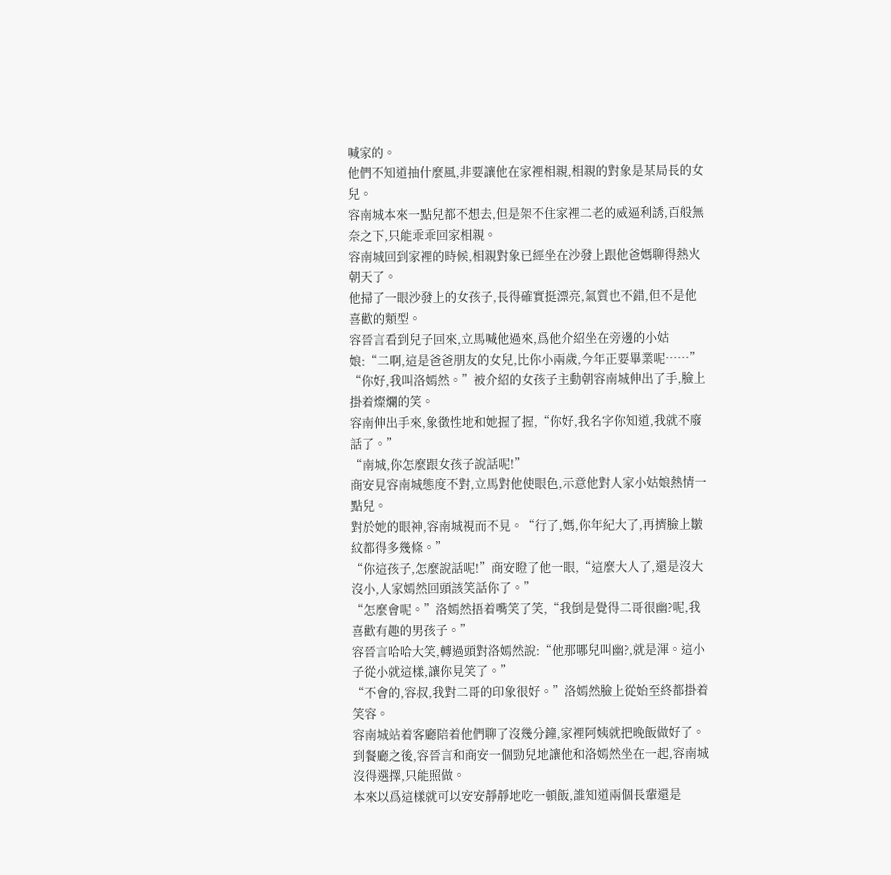喊家的。
他們不知道抽什麼風,非要讓他在家裡相親,相親的對象是某局長的女兒。
容南城本來一點兒都不想去,但是架不住家裡二老的威逼利誘,百般無奈之下,只能乖乖回家相親。
容南城回到家裡的時候,相親對象已經坐在沙發上跟他爸媽聊得熱火朝天了。
他掃了一眼沙發上的女孩子,長得確實挺漂亮,氣質也不錯,但不是他喜歡的類型。
容晉言看到兒子回來,立馬喊他過來,爲他介紹坐在旁邊的小姑娘:“二啊,這是爸爸朋友的女兒,比你小兩歲,今年正要畢業呢……”
“你好,我叫洛嫣然。”被介紹的女孩子主動朝容南城伸出了手,臉上掛着燦爛的笑。
容南伸出手來,象徵性地和她握了握,“你好,我名字你知道,我就不廢話了。”
“南城,你怎麼跟女孩子說話呢!”
商安見容南城態度不對,立馬對他使眼色,示意他對人家小姑娘熱情一點兒。
對於她的眼神,容南城視而不見。“行了,媽,你年紀大了,再擠臉上皺紋都得多幾條。”
“你這孩子,怎麼說話呢!”商安瞪了他一眼,“這麼大人了,還是沒大沒小,人家嫣然回頭該笑話你了。”
“怎麼會呢。”洛嫣然捂着嘴笑了笑,“我倒是覺得二哥很幽?呢,我喜歡有趣的男孩子。”
容晉言哈哈大笑,轉過頭對洛嫣然說:“他那哪兒叫幽?,就是渾。這小子從小就這樣,讓你見笑了。”
“不會的,容叔,我對二哥的印象很好。”洛嫣然臉上從始至終都掛着笑容。
容南城站着客廳陪着他們聊了沒幾分鐘,家裡阿姨就把晚飯做好了。
到餐廳之後,容晉言和商安一個勁兒地讓他和洛嫣然坐在一起,容南城沒得選擇,只能照做。
本來以爲這樣就可以安安靜靜地吃一頓飯,誰知道兩個長輩還是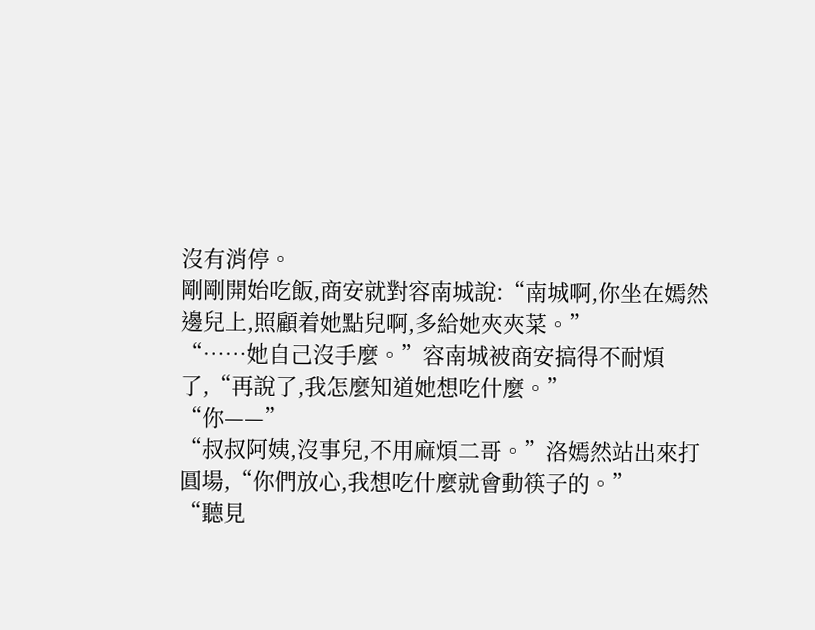沒有消停。
剛剛開始吃飯,商安就對容南城說:“南城啊,你坐在嫣然邊兒上,照顧着她點兒啊,多給她夾夾菜。”
“……她自己沒手麼。”容南城被商安搞得不耐煩了,“再說了,我怎麼知道她想吃什麼。”
“你——”
“叔叔阿姨,沒事兒,不用麻煩二哥。”洛嫣然站出來打圓場,“你們放心,我想吃什麼就會動筷子的。”
“聽見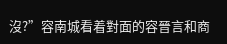沒?”容南城看着對面的容晉言和商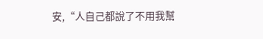安,“人自己都說了不用我幫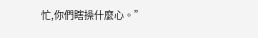忙,你們瞎操什麼心。”